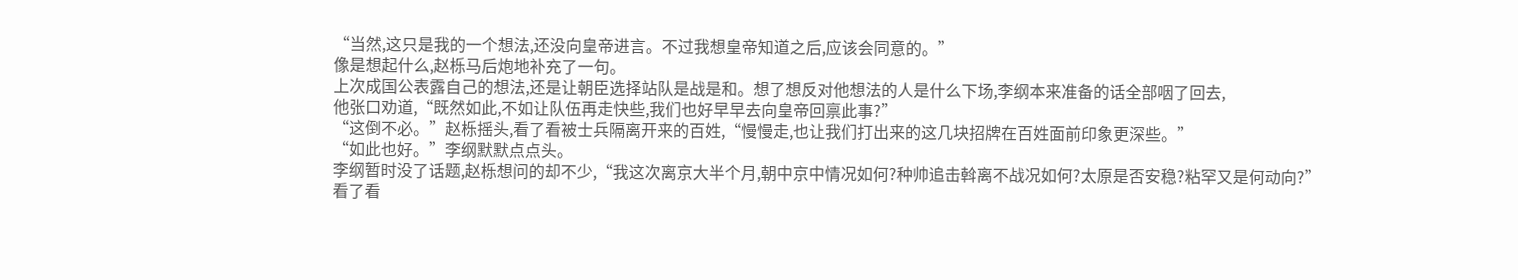“当然,这只是我的一个想法,还没向皇帝进言。不过我想皇帝知道之后,应该会同意的。”
像是想起什么,赵栎马后炮地补充了一句。
上次成国公表露自己的想法,还是让朝臣选择站队是战是和。想了想反对他想法的人是什么下场,李纲本来准备的话全部咽了回去,
他张口劝道,“既然如此,不如让队伍再走快些,我们也好早早去向皇帝回禀此事?”
“这倒不必。”赵栎摇头,看了看被士兵隔离开来的百姓,“慢慢走,也让我们打出来的这几块招牌在百姓面前印象更深些。”
“如此也好。”李纲默默点点头。
李纲暂时没了话题,赵栎想问的却不少,“我这次离京大半个月,朝中京中情况如何?种帅追击斡离不战况如何?太原是否安稳?粘罕又是何动向?”
看了看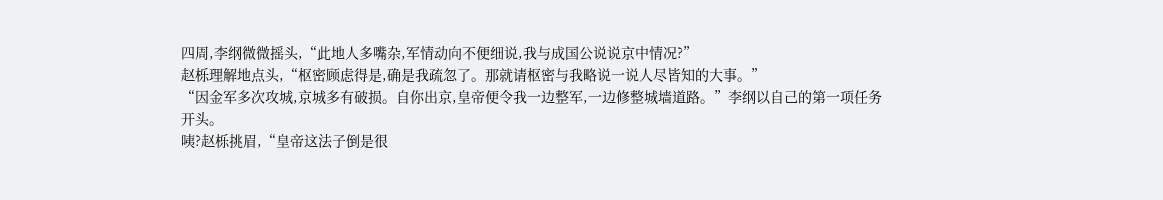四周,李纲微微摇头,“此地人多嘴杂,军情动向不便细说,我与成国公说说京中情况?”
赵栎理解地点头,“枢密顾虑得是,确是我疏忽了。那就请枢密与我略说一说人尽皆知的大事。”
“因金军多次攻城,京城多有破损。自你出京,皇帝便令我一边整军,一边修整城墙道路。”李纲以自己的第一项任务开头。
咦?赵栎挑眉,“皇帝这法子倒是很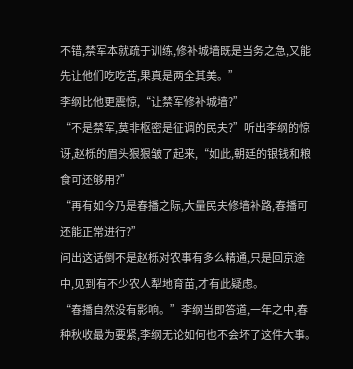不错,禁军本就疏于训练,修补城墙既是当务之急,又能先让他们吃吃苦,果真是两全其美。”
李纲比他更震惊,“让禁军修补城墙?”
“不是禁军,莫非枢密是征调的民夫?”听出李纲的惊讶,赵栎的眉头狠狠皱了起来,“如此,朝廷的银钱和粮食可还够用?”
“再有如今乃是春播之际,大量民夫修墙补路,春播可还能正常进行?”
问出这话倒不是赵栎对农事有多么精通,只是回京途中,见到有不少农人犁地育苗,才有此疑虑。
“春播自然没有影响。”李纲当即答道,一年之中,春种秋收最为要紧,李纲无论如何也不会坏了这件大事。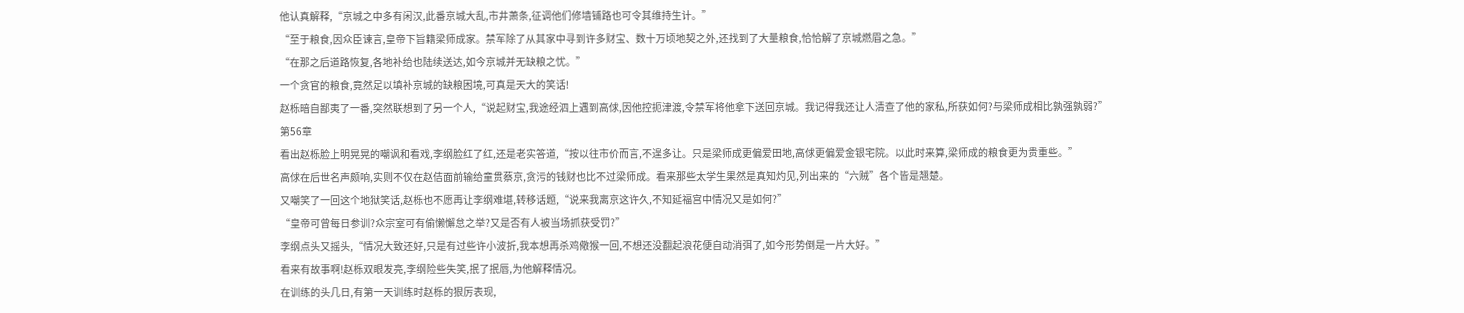他认真解释,“京城之中多有闲汉,此番京城大乱,市井萧条,征调他们修墙铺路也可令其维持生计。”
“至于粮食,因众臣谏言,皇帝下旨籍梁师成家。禁军除了从其家中寻到许多财宝、数十万顷地契之外,还找到了大量粮食,恰恰解了京城燃眉之急。”
“在那之后道路恢复,各地补给也陆续送达,如今京城并无缺粮之忧。”
一个贪官的粮食,竟然足以填补京城的缺粮困境,可真是天大的笑话!
赵栎暗自鄙夷了一番,突然联想到了另一个人,“说起财宝,我途经泗上遇到高俅,因他控扼津渡,令禁军将他拿下送回京城。我记得我还让人清查了他的家私,所获如何?与梁师成相比孰强孰弱?”
第56章
看出赵栎脸上明晃晃的嘲讽和看戏,李纲脸红了红,还是老实答道,“按以往市价而言,不遑多让。只是梁师成更偏爱田地,高俅更偏爱金银宅院。以此时来算,梁师成的粮食更为贵重些。”
高俅在后世名声颇响,实则不仅在赵佶面前输给童贯蔡京,贪污的钱财也比不过梁师成。看来那些太学生果然是真知灼见,列出来的“六贼”各个皆是翘楚。
又嘲笑了一回这个地狱笑话,赵栎也不愿再让李纲难堪,转移话题,“说来我离京这许久,不知延福宫中情况又是如何?”
“皇帝可曾每日参训?众宗室可有偷懒懈怠之举?又是否有人被当场抓获受罚?”
李纲点头又摇头,“情况大致还好,只是有过些许小波折,我本想再杀鸡儆猴一回,不想还没翻起浪花便自动消弭了,如今形势倒是一片大好。”
看来有故事啊!赵栎双眼发亮,李纲险些失笑,抿了抿唇,为他解释情况。
在训练的头几日,有第一天训练时赵栎的狠厉表现,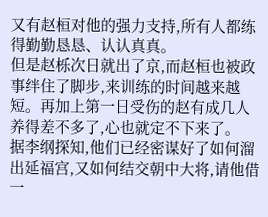又有赵桓对他的强力支持,所有人都练得勤勤恳恳、认认真真。
但是赵栎次日就出了京,而赵桓也被政事绊住了脚步,来训练的时间越来越短。再加上第一日受伤的赵有成几人养得差不多了,心也就定不下来了。
据李纲探知,他们已经密谋好了如何溜出延福宫,又如何结交朝中大将,请他借一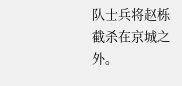队士兵将赵栎截杀在京城之外。